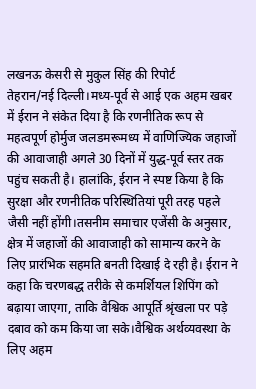लखनऊ केसरी से मुकुल सिंह की रिपोर्ट
तेहरान/नई दिल्ली।मध्य-पूर्व से आई एक अहम खबर में ईरान ने संकेत दिया है कि रणनीतिक रूप से महत्वपूर्ण होर्मुज जलडमरूमध्य में वाणिज्यिक जहाजों की आवाजाही अगले 30 दिनों में युद्ध-पूर्व स्तर तक पहुंच सकती है। हालांकि, ईरान ने स्पष्ट किया है कि सुरक्षा और रणनीतिक परिस्थितियां पूरी तरह पहले जैसी नहीं होंगी।तसनीम समाचार एजेंसी के अनुसार, क्षेत्र में जहाजों की आवाजाही को सामान्य करने के लिए प्रारंभिक सहमति बनती दिखाई दे रही है। ईरान ने कहा कि चरणबद्ध तरीके से कमर्शियल शिपिंग को बढ़ाया जाएगा, ताकि वैश्विक आपूर्ति श्रृंखला पर पड़े दबाव को कम किया जा सके।वैश्विक अर्थव्यवस्था के लिए अहम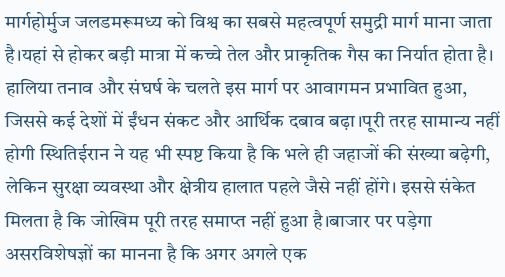मार्गहोर्मुज जलडमरूमध्य को विश्व का सबसे महत्वपूर्ण समुद्री मार्ग माना जाता है।यहां से होकर बड़ी मात्रा में कच्चे तेल और प्राकृतिक गैस का निर्यात होता है। हालिया तनाव और संघर्ष के चलते इस मार्ग पर आवागमन प्रभावित हुआ, जिससे कई देशों में ईंधन संकट और आर्थिक दबाव बढ़ा।पूरी तरह सामान्य नहीं होगी स्थितिईरान ने यह भी स्पष्ट किया है कि भले ही जहाजों की संख्या बढ़ेगी, लेकिन सुरक्षा व्यवस्था और क्षेत्रीय हालात पहले जैसे नहीं होंगे। इससे संकेत मिलता है कि जोखिम पूरी तरह समाप्त नहीं हुआ है।बाजार पर पड़ेगा असरविशेषज्ञों का मानना है कि अगर अगले एक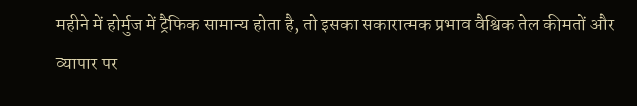महीने में होर्मुज में ट्रैफिक सामान्य होता है, तो इसका सकारात्मक प्रभाव वैश्विक तेल कीमतों और व्यापार पर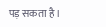पड़ सकता है।